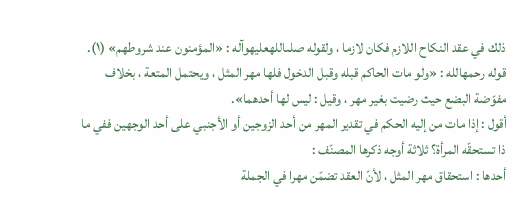ذلك في عقد النكاح اللازم فكان لازما ، ولقوله صلىاللهعليهوآله : «المؤمنون عند شروطهم» (١).
قوله رحمهالله : «ولو مات الحاكم قبله وقبل الدخول فلها مهر المثل ، ويحتمل المتعة ، بخلاف مفوّضة البضع حيث رضيت بغير مهر ، وقيل : ليس لها أحدهما».
أقول : إذا مات من إليه الحكم في تقدير المهر من أحد الزوجين أو الأجنبي على أحد الوجهين ففي ما ذا تستحقّه المرأة؟ ثلاثة أوجه ذكرها المصنّف :
أحدها : استحقاق مهر المثل ، لأنّ العقد تضمّن مهرا في الجملة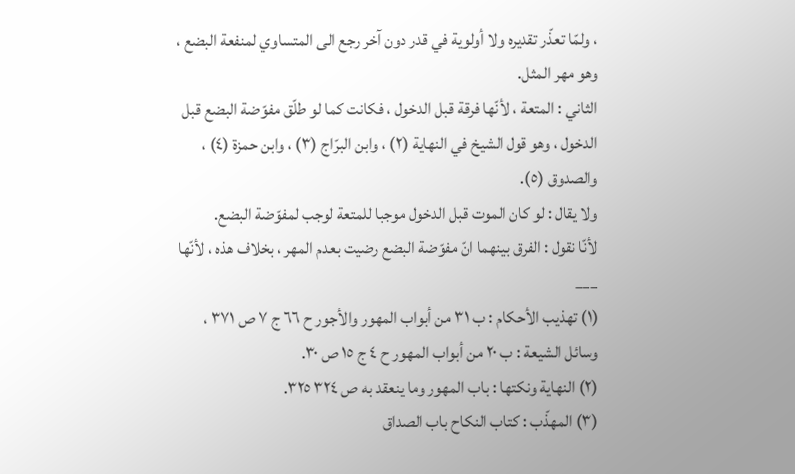، ولمّا تعذّر تقديره ولا أولوية في قدر دون آخر رجع الى المتساوي لمنفعة البضع ، وهو مهر المثل.
الثاني : المتعة ، لأنّها فرقة قبل الدخول ، فكانت كما لو طلّق مفوّضة البضع قبل الدخول ، وهو قول الشيخ في النهاية (٢) ، وابن البرّاج (٣) ، وابن حمزة (٤) ، والصدوق (٥).
ولا يقال : لو كان الموت قبل الدخول موجبا للمتعة لوجب لمفوّضة البضع.
لأنّا نقول : الفرق بينهما انّ مفوّضة البضع رضيت بعدم المهر ، بخلاف هذه ، لأنّها
___
(١) تهذيب الأحكام : ب ٣١ من أبواب المهور والأجور ح ٦٦ ج ٧ ص ٣٧١ ، وسائل الشيعة : ب ٢٠ من أبواب المهور ح ٤ ج ١٥ ص ٣٠.
(٢) النهاية ونكتها : باب المهور وما ينعقد به ص ٣٢٤ ٣٢٥.
(٣) المهذّب : كتاب النكاح باب الصداق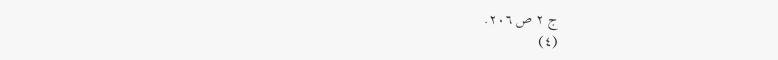ج ٢ ص ٢٠٦.
(٤)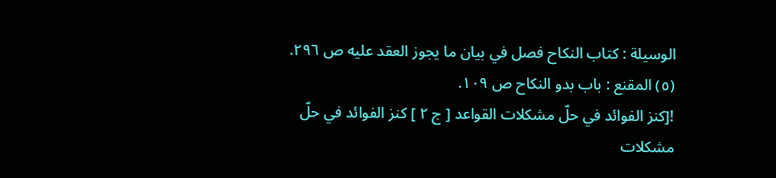الوسيلة : كتاب النكاح فصل في بيان ما يجوز العقد عليه ص ٢٩٦.
(٥) المقنع : باب بدو النكاح ص ١٠٩.
![كنز الفوائد في حلّ مشكلات القواعد [ ج ٢ ] كنز الفوائد في حلّ مشكلات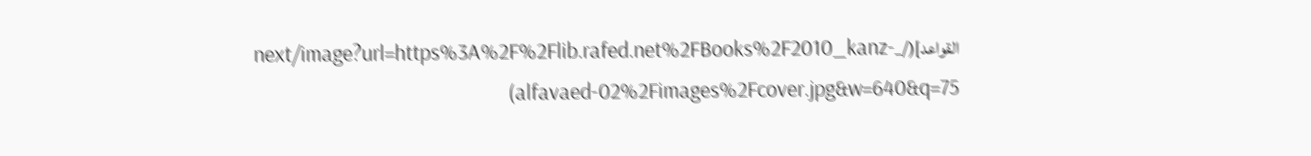القواعد](/_next/image?url=https%3A%2F%2Flib.rafed.net%2FBooks%2F2010_kanz-alfavaed-02%2Fimages%2Fcover.jpg&w=640&q=75)